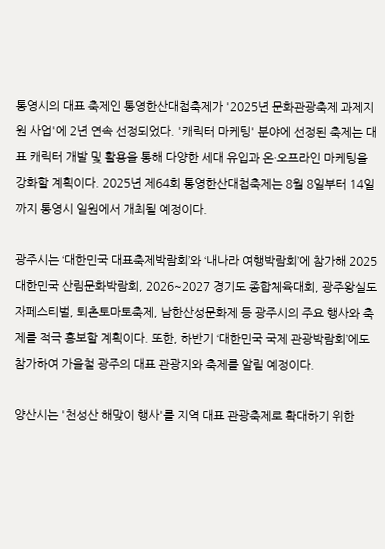통영시의 대표 축제인 통영한산대첩축제가 '2025년 문화관광축제 과제지원 사업'에 2년 연속 선정되었다. '캐릭터 마케팅' 분야에 선정된 축제는 대표 캐릭터 개발 및 활용을 통해 다양한 세대 유입과 온·오프라인 마케팅을 강화할 계획이다. 2025년 제64회 통영한산대첩축제는 8월 8일부터 14일까지 통영시 일원에서 개최될 예정이다.

광주시는 ‘대한민국 대표축제박람회’와 ‘내나라 여행박람회’에 참가해 2025 대한민국 산림문화박람회, 2026~2027 경기도 종합체육대회, 광주왕실도자페스티벌, 퇴촌토마토축제, 남한산성문화제 등 광주시의 주요 행사와 축제를 적극 홍보할 계획이다. 또한, 하반기 ‘대한민국 국제 관광박람회’에도 참가하여 가을철 광주의 대표 관광지와 축제를 알릴 예정이다.

양산시는 '천성산 해맞이 행사'를 지역 대표 관광축제로 확대하기 위한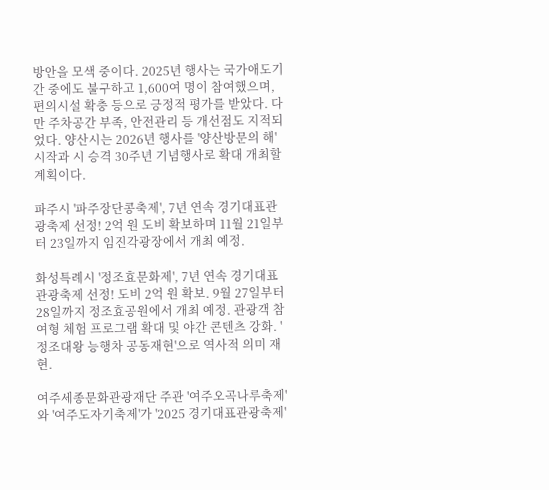방안을 모색 중이다. 2025년 행사는 국가애도기간 중에도 불구하고 1,600여 명이 참여했으며, 편의시설 확충 등으로 긍정적 평가를 받았다. 다만 주차공간 부족, 안전관리 등 개선점도 지적되었다. 양산시는 2026년 행사를 '양산방문의 해' 시작과 시 승격 30주년 기념행사로 확대 개최할 계획이다.

파주시 '파주장단콩축제', 7년 연속 경기대표관광축제 선정! 2억 원 도비 확보하며 11월 21일부터 23일까지 임진각광장에서 개최 예정.

화성특례시 '정조효문화제', 7년 연속 경기대표관광축제 선정! 도비 2억 원 확보. 9월 27일부터 28일까지 정조효공원에서 개최 예정. 관광객 참여형 체험 프로그램 확대 및 야간 콘텐츠 강화. '정조대왕 능행차 공동재현'으로 역사적 의미 재현.

여주세종문화관광재단 주관 '여주오곡나루축제'와 '여주도자기축제'가 '2025 경기대표관광축제'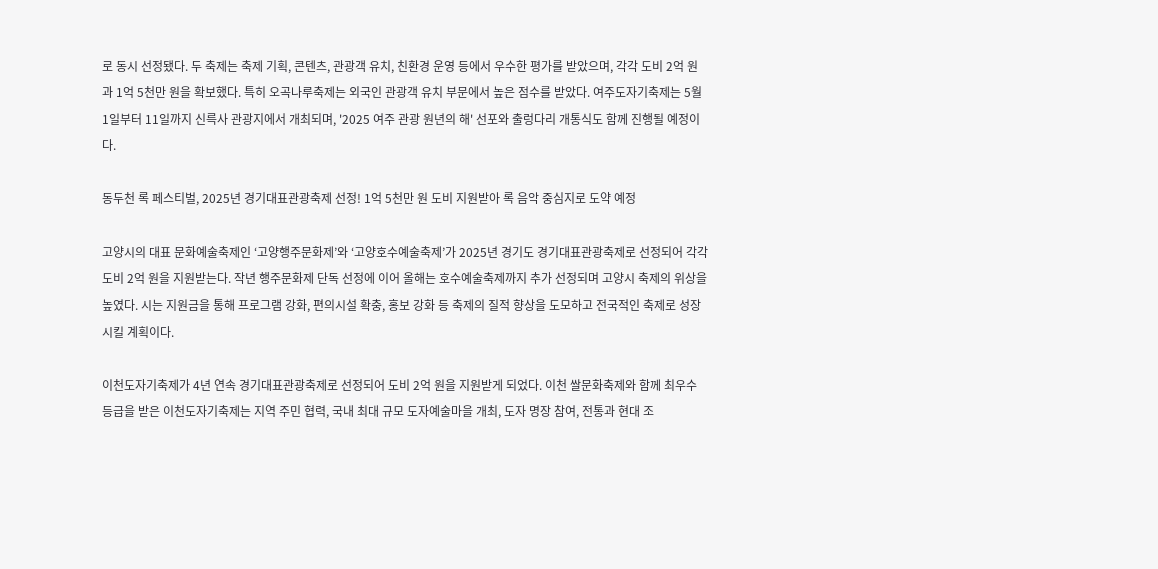로 동시 선정됐다. 두 축제는 축제 기획, 콘텐츠, 관광객 유치, 친환경 운영 등에서 우수한 평가를 받았으며, 각각 도비 2억 원과 1억 5천만 원을 확보했다. 특히 오곡나루축제는 외국인 관광객 유치 부문에서 높은 점수를 받았다. 여주도자기축제는 5월 1일부터 11일까지 신륵사 관광지에서 개최되며, '2025 여주 관광 원년의 해' 선포와 출렁다리 개통식도 함께 진행될 예정이다.

동두천 록 페스티벌, 2025년 경기대표관광축제 선정! 1억 5천만 원 도비 지원받아 록 음악 중심지로 도약 예정

고양시의 대표 문화예술축제인 ‘고양행주문화제’와 ‘고양호수예술축제’가 2025년 경기도 경기대표관광축제로 선정되어 각각 도비 2억 원을 지원받는다. 작년 행주문화제 단독 선정에 이어 올해는 호수예술축제까지 추가 선정되며 고양시 축제의 위상을 높였다. 시는 지원금을 통해 프로그램 강화, 편의시설 확충, 홍보 강화 등 축제의 질적 향상을 도모하고 전국적인 축제로 성장시킬 계획이다.

이천도자기축제가 4년 연속 경기대표관광축제로 선정되어 도비 2억 원을 지원받게 되었다. 이천 쌀문화축제와 함께 최우수 등급을 받은 이천도자기축제는 지역 주민 협력, 국내 최대 규모 도자예술마을 개최, 도자 명장 참여, 전통과 현대 조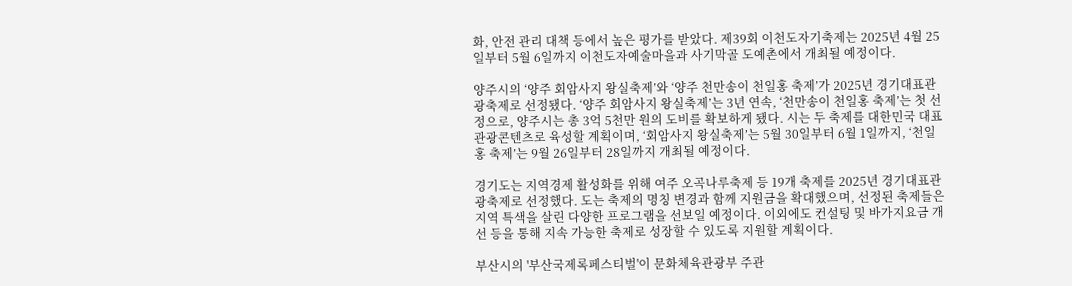화, 안전 관리 대책 등에서 높은 평가를 받았다. 제39회 이천도자기축제는 2025년 4월 25일부터 5월 6일까지 이천도자예술마을과 사기막골 도예촌에서 개최될 예정이다.

양주시의 ‘양주 회암사지 왕실축제’와 ‘양주 천만송이 천일홍 축제’가 2025년 경기대표관광축제로 선정됐다. ‘양주 회암사지 왕실축제’는 3년 연속, ‘천만송이 천일홍 축제’는 첫 선정으로, 양주시는 총 3억 5천만 원의 도비를 확보하게 됐다. 시는 두 축제를 대한민국 대표 관광콘텐츠로 육성할 계획이며, ‘회암사지 왕실축제’는 5월 30일부터 6월 1일까지, ‘천일홍 축제’는 9월 26일부터 28일까지 개최될 예정이다.

경기도는 지역경제 활성화를 위해 여주 오곡나루축제 등 19개 축제를 2025년 경기대표관광축제로 선정했다. 도는 축제의 명칭 변경과 함께 지원금을 확대했으며, 선정된 축제들은 지역 특색을 살린 다양한 프로그램을 선보일 예정이다. 이외에도 컨설팅 및 바가지요금 개선 등을 통해 지속 가능한 축제로 성장할 수 있도록 지원할 계획이다.

부산시의 '부산국제록페스티벌'이 문화체육관광부 주관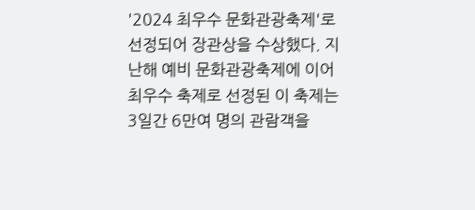'2024 최우수 문화관광축제'로 선정되어 장관상을 수상했다. 지난해 예비 문화관광축제에 이어 최우수 축제로 선정된 이 축제는 3일간 6만여 명의 관람객을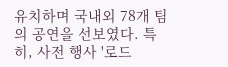유치하며 국내외 78개 팀의 공연을 선보였다. 특히, 사전 행사 '로드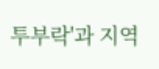투부락'과 지역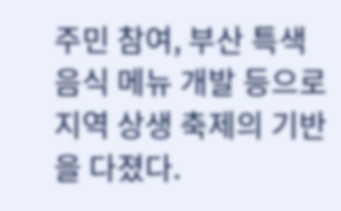주민 참여, 부산 특색 음식 메뉴 개발 등으로 지역 상생 축제의 기반을 다졌다.